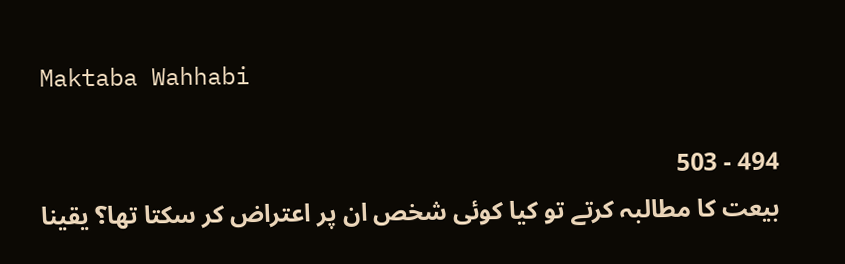Maktaba Wahhabi

494 - 503
بیعت کا مطالبہ کرتے تو کیا کوئی شخص ان پر اعتراض کر سکتا تھا؟ یقینا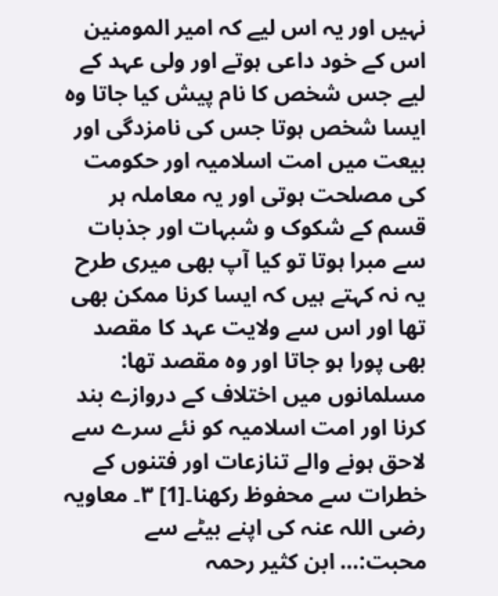نہیں اور یہ اس لیے کہ امیر المومنین اس کے خود داعی ہوتے اور ولی عہد کے لیے جس شخص کا نام پیش کیا جاتا وہ ایسا شخص ہوتا جس کی نامزدگی اور بیعت میں امت اسلامیہ اور حکومت کی مصلحت ہوتی اور یہ معاملہ ہر قسم کے شکوک و شبہات اور جذبات سے مبرا ہوتا تو کیا آپ بھی میری طرح یہ نہ کہتے ہیں کہ ایسا کرنا ممکن بھی تھا اور اس سے ولایت عہد کا مقصد بھی پورا ہو جاتا اور وہ مقصد تھا: مسلمانوں میں اختلاف کے دروازے بند کرنا اور امت اسلامیہ کو نئے سرے سے لاحق ہونے والے تنازعات اور فتنوں کے خطرات سے محفوظ رکھنا۔[1] ۳۔ معاویہ رضی اللہ عنہ کی اپنے بیٹے سے محبت:… ابن کثیر رحمہ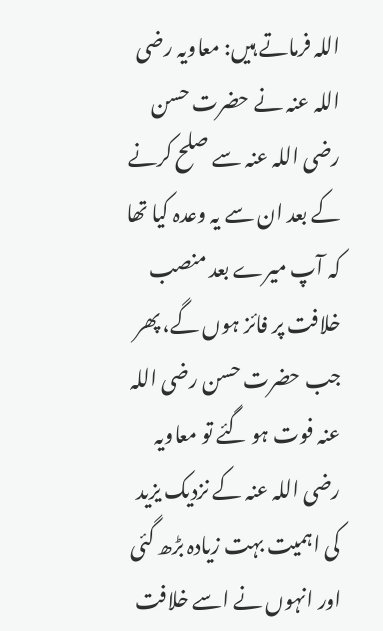اللہ فرماتے ہیں: معاویہ رضی اللہ عنہ نے حضرت حسن رضی اللہ عنہ سے صلح کرنے کے بعد ان سے یہ وعدہ کیا تھا کہ آپ میرے بعد منصب خلافت پر فائز ہوں گے، پھر جب حضرت حسن رضی اللہ عنہ فوت ہو گئے تو معاویہ رضی اللہ عنہ کے نزدیک یزید کی اہمیت بہت زیادہ بڑھ گئی اور انہوں نے اسے خلافت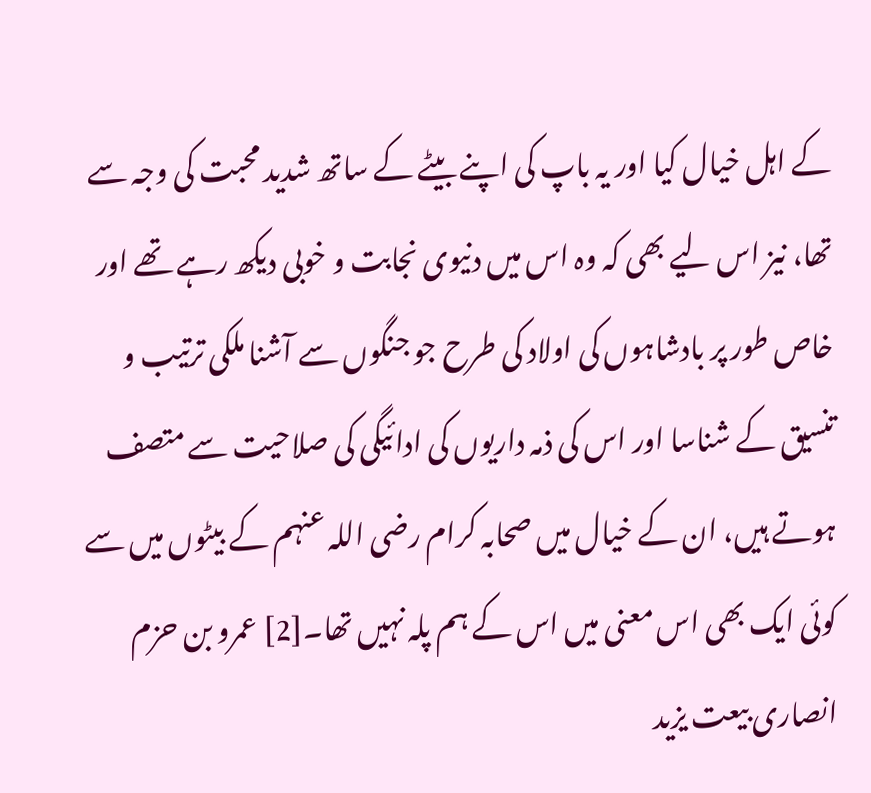کے اہل خیال کیا اور یہ باپ کی اپنے بیٹے کے ساتھ شدید محبت کی وجہ سے تھا، نیز اس لیے بھی کہ وہ اس میں دنیوی نجابت و خوبی دیکھ رہے تھے اور خاص طور پر بادشاہوں کی اولاد کی طرح جو جنگوں سے آشنا ملکی ترتیب و تنسیق کے شناسا اور اس کی ذمہ داریوں کی ادائیگی کی صلاحیت سے متصف ہوتے ہیں، ان کے خیال میں صحابہ کرام رضی اللہ عنہم کے بیٹوں میں سے کوئی ایک بھی اس معنی میں اس کے ہم پلہ نہیں تھا۔[2] عمرو بن حزم انصاری بیعت یزید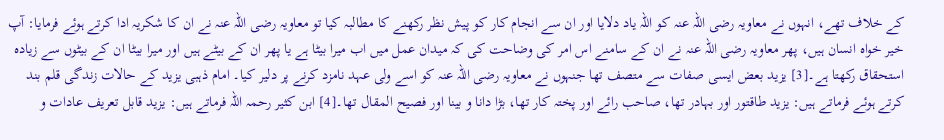کے خلاف تھے، انہوں نے معاویہ رضی اللہ عنہ کو اللہ یاد دلایا اور ان سے انجام کار کو پیش نظر رکھنے کا مطالبہ کیا تو معاویہ رضی اللہ عنہ نے ان کا شکریہ ادا کرتے ہوئے فرمایا: آپ خیر خواہ انسان ہیں، پھر معاویہ رضی اللہ عنہ نے ان کے سامنے اس امر کی وضاحت کی کہ میدان عمل میں اب میرا بیٹا ہے یا پھر ان کے بیٹے ہیں اور میرا بیٹا ان کے بیٹوں سے زیادہ استحقاق رکھتا ہے۔[3] یزید بعض ایسی صفات سے متصف تھا جنہوں نے معاویہ رضی اللہ عنہ کو اسے ولی عہد نامزد کرنے پر دلیر کیا۔ امام ذہبی یزید کے حالات زندگی قلم بند کرتے ہوئے فرماتے ہیں: یزید طاقتور اور بہادر تھا، صاحب رائے اور پختہ کار تھا، بڑا دانا و بینا اور فصیح المقال تھا۔[4] ابن کثیر رحمہ اللہ فرماتے ہیں: یزید قابل تعریف عادات و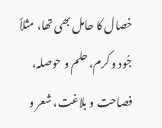خصال کا حامل بھی تھا، مثلاً جُود و کرم، حلم و حوصلہ، فصاحت و بلاغت، شعر و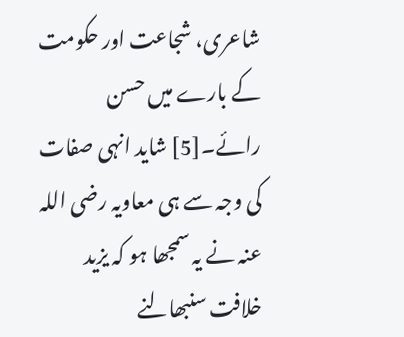شاعری، شجاعت اور حکومت کے بارے میں حسن رائے۔[5] شاید انہی صفات کی وجہ سے ہی معاویہ رضی اللہ عنہ نے یہ سمجھا ہو کہ یزید خلافت سنبھالنے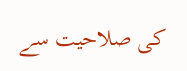کی صلاحیت سے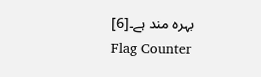بہرہ مند ہے۔[6]
Flag Counter